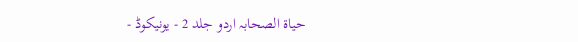حیاۃ الصحابہ اردو جلد 2 - یونیکوڈ -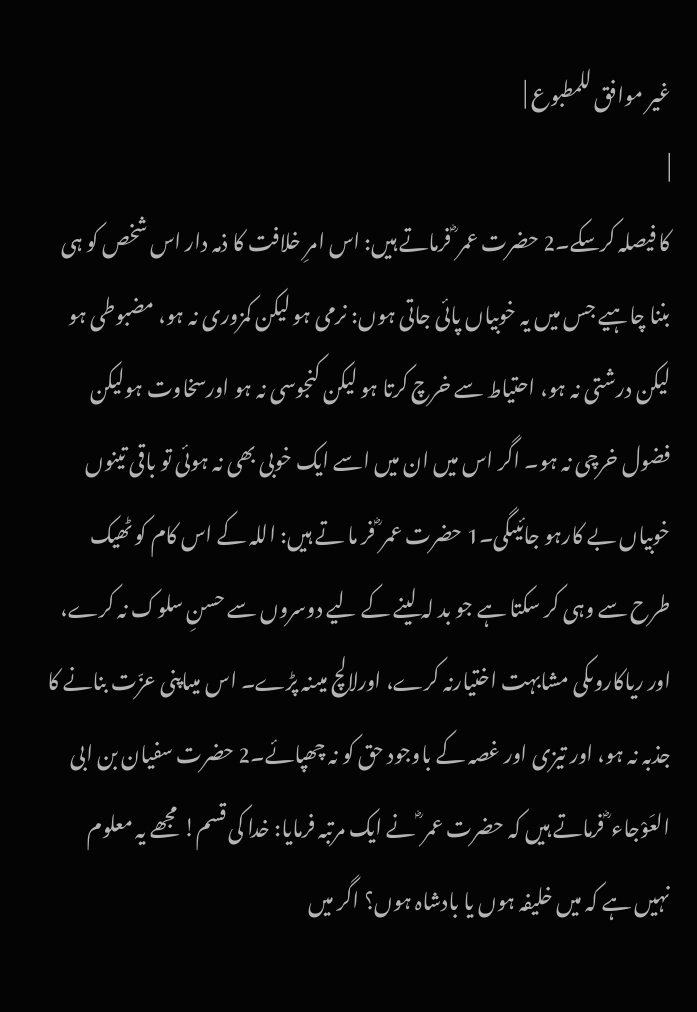غیر موافق للمطبوع |
|
کا فیصلہ کرسکے۔2 حضرت عمر ؓ فرماتے ہیں: اس امرِ خلافت کا ذمہ دار اس شخص کو ہی بننا چاہیے جس میں یہ خوبیاں پائی جاتی ہوں: نرمی ہو لیکن کمزوری نہ ہو، مضبوطی ہو لیکن درشتی نہ ہو، احتیاط سے خرچ کرتا ہو لیکن کنجوسی نہ ہو اورسخاوت ہولیکن فضول خرچی نہ ہو۔ اگر اس میں ان میں اسے ایک خوبی بھی نہ ہوئی تو باقی تینوں خوبیاں بے کارہو جائیںگی۔1 حضرت عمر ؓ فر ما تے ہیں: اللہ کے اس کام کو ٹھیک طرح سے وہی کر سکتا ہے جو بد لہ لینے کے لیے دوسروں سے حسنِ سلوک نہ کرے، اور ریاکاروںکی مشابہت اختیارنہ کرے، اورلالچ میںنہ پڑے۔ اس میںاپنی عزّت بنانے کا جذبہ نہ ہو، اور تیزی اور غصہ کے باوجود حق کو نہ چھپائے۔2 حضرت سفیان بن ابی العَوْجاء ؓ فرماتے ہیں کہ حضرت عمر ؓ نے ایک مرتبہ فرمایا: خدا کی قسم! مجھے یہ معلوم نہیں ہے کہ میں خلیفہ ہوں یا بادشاہ ہوں؟ اگر میں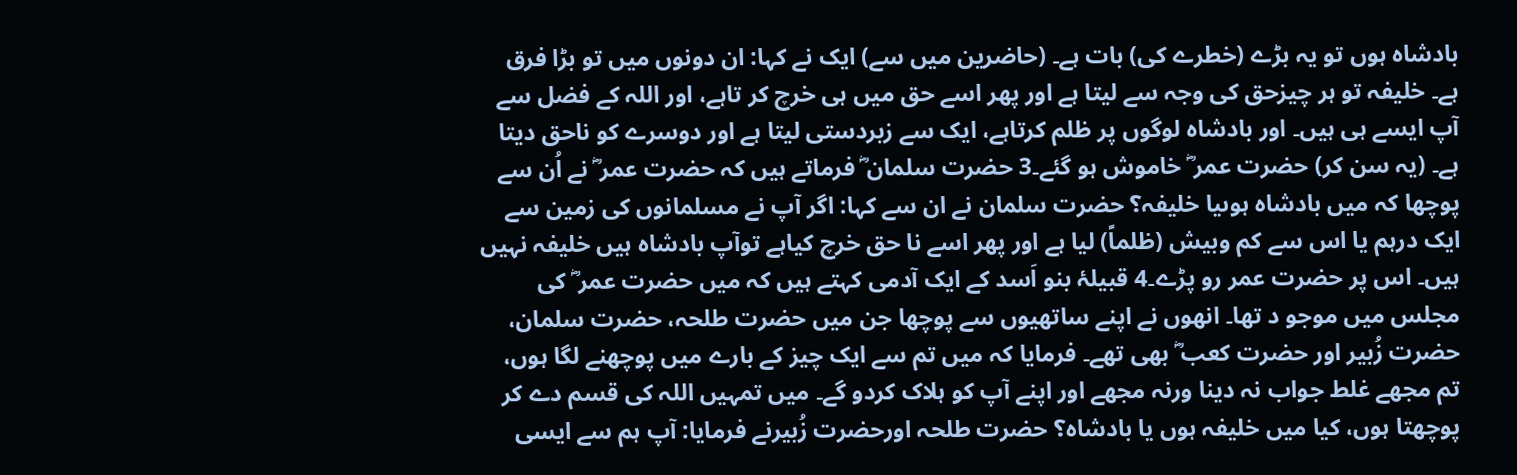بادشاہ ہوں تو یہ بڑے (خطرے کی) بات ہے۔ (حاضرین میں سے) ایک نے کہا: ان دونوں میں تو بڑا فرق ہے۔ خلیفہ تو ہر چیزحق کی وجہ سے لیتا ہے اور پھر اسے حق میں ہی خرچ کر تاہے، اور اللہ کے فضل سے آپ ایسے ہی ہیں۔ اور بادشاہ لوگوں پر ظلم کرتاہے، ایک سے زبردستی لیتا ہے اور دوسرے کو ناحق دیتا ہے۔ (یہ سن کر) حضرت عمر ؓ خاموش ہو گئے۔3 حضرت سلمان ؓ فرماتے ہیں کہ حضرت عمر ؓ نے اُن سے پوچھا کہ میں بادشاہ ہوںیا خلیفہ؟ حضرت سلمان نے ان سے کہا: اگر آپ نے مسلمانوں کی زمین سے ایک درہم یا اس سے کم وبیش (ظلماً) لیا ہے اور پھر اسے نا حق خرچ کیاہے توآپ بادشاہ ہیں خلیفہ نہیں ہیں۔ اس پر حضرت عمر رو پڑے۔4 قبیلۂ بنو اَسد کے ایک آدمی کہتے ہیں کہ میں حضرت عمر ؓ کی مجلس میں موجو د تھا۔ انھوں نے اپنے ساتھیوں سے پوچھا جن میں حضرت طلحہ، حضرت سلمان، حضرت زُبیر اور حضرت کعب ؓ بھی تھے۔ فرمایا کہ میں تم سے ایک چیز کے بارے میں پوچھنے لگا ہوں، تم مجھے غلط جواب نہ دینا ورنہ مجھے اور اپنے آپ کو ہلاک کردو گے۔ میں تمہیں اللہ کی قسم دے کر پوچھتا ہوں، کیا میں خلیفہ ہوں یا بادشاہ؟ حضرت طلحہ اورحضرت زُبیرنے فرمایا: آپ ہم سے ایسی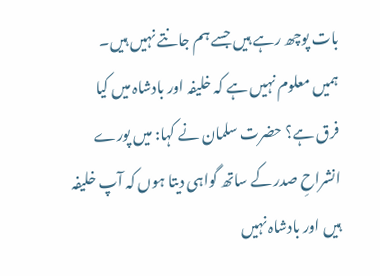بات پوچھ رہے ہیں جسے ہم جانتے نہیں ہیں۔ ہمیں معلوم نہیں ہے کہ خلیفہ اور بادشاہ میں کیا فرق ہے؟ حضرت سلمان نے کہا: میں پورے انشراحِ صدر کے ساتھ گواہی دیتا ہوں کہ آپ خلیفہ ہیں اور بادشاہ نہیں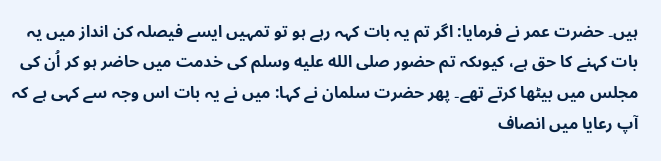ہیں۔ حضرت عمر نے فرمایا: اگر تم یہ بات کہہ رہے ہو تو تمہیں ایسے فیصلہ کن انداز میں یہ بات کہنے کا حق ہے، کیوںکہ تم حضور صلى الله عليه وسلم کی خدمت میں حاضر ہو کر اُن کی مجلس میں بیٹھا کرتے تھے۔ پھر حضرت سلمان نے کہا: میں نے یہ بات اس وجہ سے کہی ہے کہ آپ رعایا میں انصاف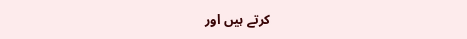کرتے ہیں اور